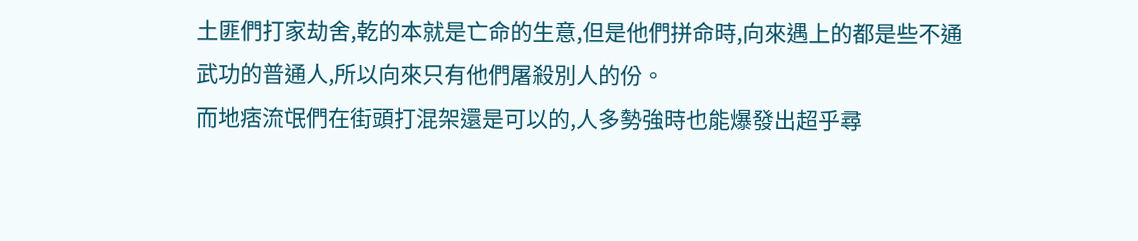土匪們打家劫舍,乾的本就是亡命的生意,但是他們拼命時,向來遇上的都是些不通武功的普通人,所以向來只有他們屠殺別人的份。
而地痞流氓們在街頭打混架還是可以的,人多勢強時也能爆發出超乎尋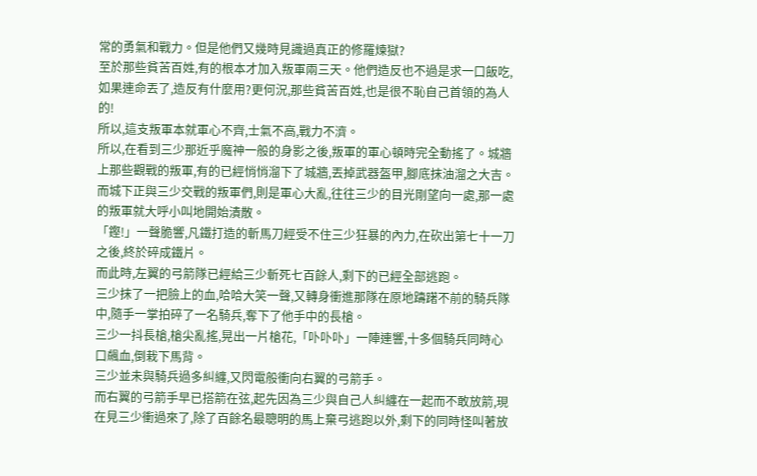常的勇氣和戰力。但是他們又幾時見識過真正的修羅煉獄?
至於那些貧苦百姓,有的根本才加入叛軍兩三天。他們造反也不過是求一口飯吃,如果連命丟了,造反有什麼用?更何況,那些貧苦百姓,也是很不恥自己首領的為人的!
所以,這支叛軍本就軍心不齊,士氣不高,戰力不濟。
所以,在看到三少那近乎魔神一般的身影之後,叛軍的軍心頓時完全動搖了。城牆上那些觀戰的叛軍,有的已經悄悄溜下了城牆,丟掉武器盔甲,腳底抹油溜之大吉。
而城下正與三少交戰的叛軍們,則是軍心大亂,往往三少的目光剛望向一處,那一處的叛軍就大呼小叫地開始潰散。
「鏗!」一聲脆響,凡鐵打造的斬馬刀經受不住三少狂暴的內力,在砍出第七十一刀之後,終於碎成鐵片。
而此時,左翼的弓箭隊已經給三少斬死七百餘人,剩下的已經全部逃跑。
三少抹了一把臉上的血,哈哈大笑一聲,又轉身衝進那隊在原地躊躇不前的騎兵隊中,隨手一掌拍碎了一名騎兵,奪下了他手中的長槍。
三少一抖長槍,槍尖亂搖,晃出一片槍花,「卟卟卟」一陣連響,十多個騎兵同時心口飆血,倒栽下馬背。
三少並未與騎兵過多糾纏,又閃電般衝向右翼的弓箭手。
而右翼的弓箭手早已搭箭在弦,起先因為三少與自己人糾纏在一起而不敢放箭,現在見三少衝過來了,除了百餘名最聰明的馬上棄弓逃跑以外,剩下的同時怪叫著放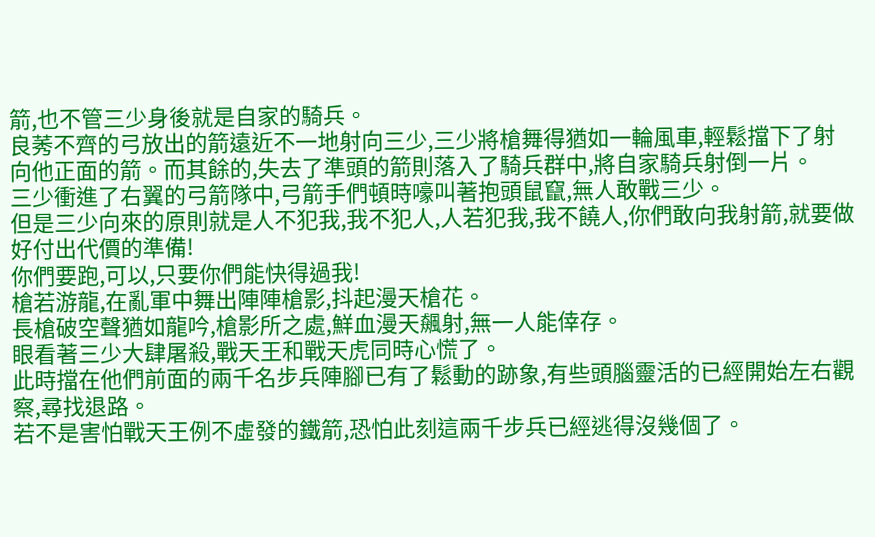箭,也不管三少身後就是自家的騎兵。
良莠不齊的弓放出的箭遠近不一地射向三少,三少將槍舞得猶如一輪風車,輕鬆擋下了射向他正面的箭。而其餘的,失去了準頭的箭則落入了騎兵群中,將自家騎兵射倒一片。
三少衝進了右翼的弓箭隊中,弓箭手們頓時嚎叫著抱頭鼠竄,無人敢戰三少。
但是三少向來的原則就是人不犯我,我不犯人,人若犯我,我不饒人,你們敢向我射箭,就要做好付出代價的準備!
你們要跑,可以,只要你們能快得過我!
槍若游龍,在亂軍中舞出陣陣槍影,抖起漫天槍花。
長槍破空聲猶如龍吟,槍影所之處,鮮血漫天飆射,無一人能倖存。
眼看著三少大肆屠殺,戰天王和戰天虎同時心慌了。
此時擋在他們前面的兩千名步兵陣腳已有了鬆動的跡象,有些頭腦靈活的已經開始左右觀察,尋找退路。
若不是害怕戰天王例不虛發的鐵箭,恐怕此刻這兩千步兵已經逃得沒幾個了。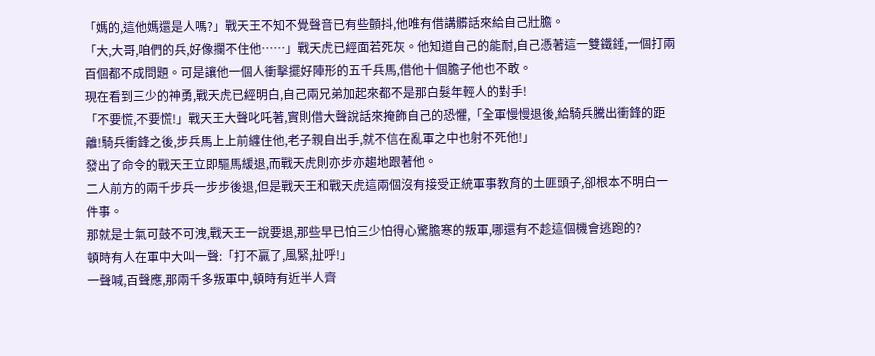「媽的,這他媽還是人嗎?」戰天王不知不覺聲音已有些顫抖,他唯有借講髒話來給自己壯膽。
「大,大哥,咱們的兵,好像攔不住他……」戰天虎已經面若死灰。他知道自己的能耐,自己憑著這一雙鐵錘,一個打兩百個都不成問題。可是讓他一個人衝擊擺好陣形的五千兵馬,借他十個膽子他也不敢。
現在看到三少的神勇,戰天虎已經明白,自己兩兄弟加起來都不是那白髮年輕人的對手!
「不要慌,不要慌!」戰天王大聲叱吒著,實則借大聲說話來掩飾自己的恐懼,「全軍慢慢退後,給騎兵騰出衝鋒的距離!騎兵衝鋒之後,步兵馬上上前纏住他,老子親自出手,就不信在亂軍之中也射不死他!」
發出了命令的戰天王立即驅馬緩退,而戰天虎則亦步亦趨地跟著他。
二人前方的兩千步兵一步步後退,但是戰天王和戰天虎這兩個沒有接受正統軍事教育的土匪頭子,卻根本不明白一件事。
那就是士氣可鼓不可洩,戰天王一說要退,那些早已怕三少怕得心驚膽寒的叛軍,哪還有不趁這個機會逃跑的?
頓時有人在軍中大叫一聲:「打不贏了,風緊,扯呼!」
一聲喊,百聲應,那兩千多叛軍中,頓時有近半人齊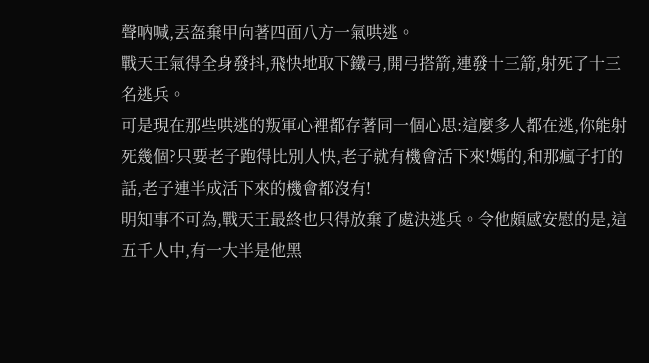聲吶喊,丟盔棄甲向著四面八方一氣哄逃。
戰天王氣得全身發抖,飛快地取下鐵弓,開弓搭箭,連發十三箭,射死了十三名逃兵。
可是現在那些哄逃的叛軍心裡都存著同一個心思:這麼多人都在逃,你能射死幾個?只要老子跑得比別人快,老子就有機會活下來!媽的,和那瘋子打的話,老子連半成活下來的機會都沒有!
明知事不可為,戰天王最終也只得放棄了處決逃兵。令他頗感安慰的是,這五千人中,有一大半是他黑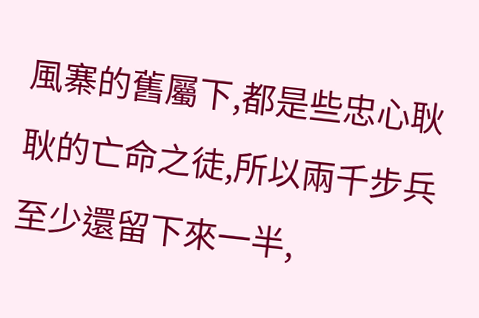風寨的舊屬下,都是些忠心耿耿的亡命之徒,所以兩千步兵至少還留下來一半,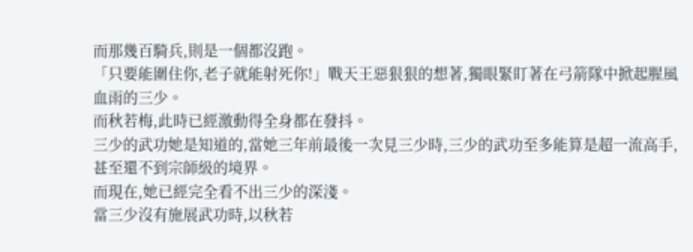而那幾百騎兵,則是一個都沒跑。
「只要能圍住你,老子就能射死你!」戰天王惡狠狠的想著,獨眼緊盯著在弓箭隊中掀起腥風血雨的三少。
而秋若梅,此時已經激動得全身都在發抖。
三少的武功她是知道的,當她三年前最後一次見三少時,三少的武功至多能算是超一流高手,甚至還不到宗師級的境界。
而現在,她已經完全看不出三少的深淺。
當三少沒有施展武功時,以秋若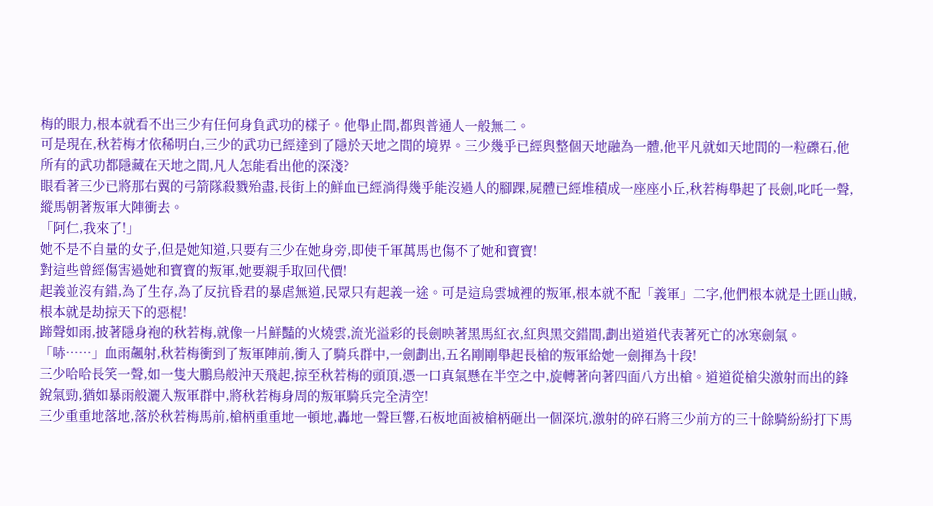梅的眼力,根本就看不出三少有任何身負武功的樣子。他舉止間,都與普通人一般無二。
可是現在,秋若梅才依稀明白,三少的武功已經達到了隱於天地之間的境界。三少幾乎已經與整個天地融為一體,他平凡就如天地間的一粒礫石,他所有的武功都隱藏在天地之間,凡人怎能看出他的深淺?
眼看著三少已將那右翼的弓箭隊殺戮殆盡,長街上的鮮血已經淌得幾乎能沒過人的腳踝,屍體已經堆積成一座座小丘,秋若梅舉起了長劍,叱吒一聲,縱馬朝著叛軍大陣衝去。
「阿仁,我來了!」
她不是不自量的女子,但是她知道,只要有三少在她身旁,即使千軍萬馬也傷不了她和寶寶!
對這些曾經傷害過她和寶寶的叛軍,她要親手取回代價!
起義並沒有錯,為了生存,為了反抗昏君的暴虐無道,民眾只有起義一途。可是這烏雲城裡的叛軍,根本就不配「義軍」二字,他們根本就是土匪山賊,根本就是劫掠天下的惡棍!
蹄聲如雨,披著隱身袍的秋若梅,就像一片鮮豔的火燒雲,流光溢彩的長劍映著黑馬紅衣,紅與黑交錯間,劃出道道代表著死亡的冰寒劍氣。
「哧……」血雨飆射,秋若梅衝到了叛軍陣前,衝入了騎兵群中,一劍劃出,五名剛剛舉起長槍的叛軍給她一劍揮為十段!
三少哈哈長笑一聲,如一隻大鵬鳥般沖天飛起,掠至秋若梅的頭頂,憑一口真氣懸在半空之中,旋轉著向著四面八方出槍。道道從槍尖激射而出的鋒銳氣勁,猶如暴雨般灑入叛軍群中,將秋若梅身周的叛軍騎兵完全清空!
三少重重地落地,落於秋若梅馬前,槍柄重重地一頓地,轟地一聲巨響,石板地面被槍柄砸出一個深坑,激射的碎石將三少前方的三十餘騎紛紛打下馬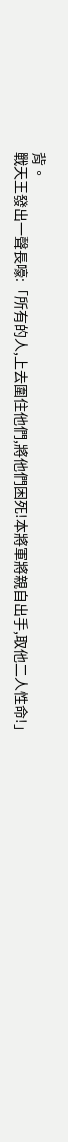背。
戰天王發出一聲長嚎:「所有的人,上去圍住他們,將他們困死!本將軍將親自出手,取他二人性命!」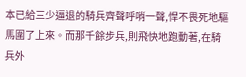本已給三少逼退的騎兵齊聲呼哨一聲,悍不畏死地驅馬圍了上來。而那千餘步兵,則飛快地跑動著,在騎兵外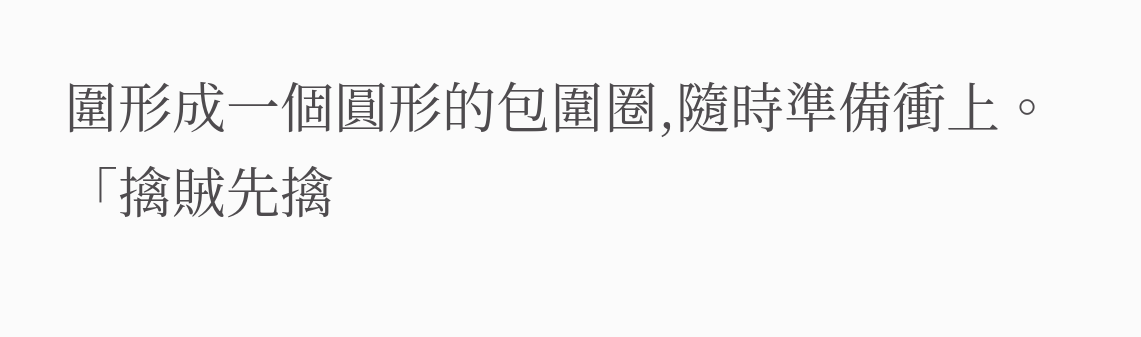圍形成一個圓形的包圍圈,隨時準備衝上。
「擒賊先擒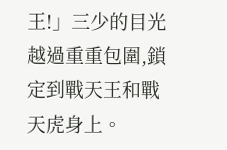王!」三少的目光越過重重包圍,鎖定到戰天王和戰天虎身上。